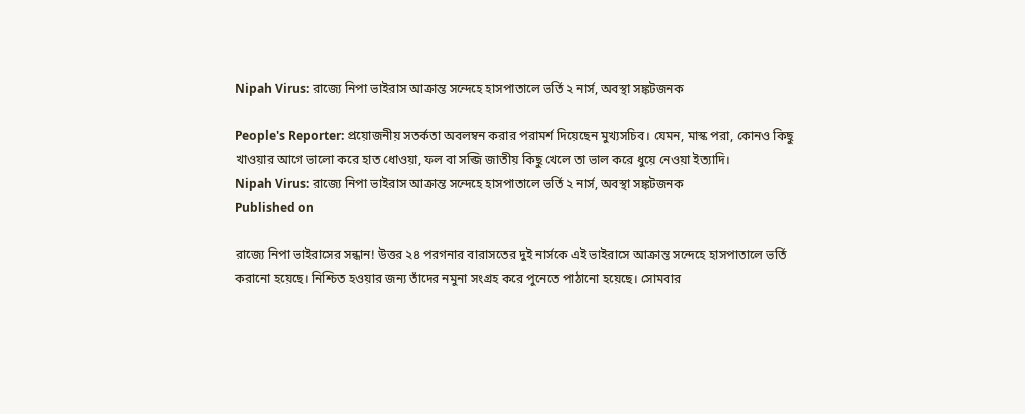Nipah Virus: রাজ্যে নিপা ভাইরাস আক্রান্ত সন্দেহে হাসপাতালে ভর্তি ২ নার্স, অবস্থা সঙ্কটজনক

People's Reporter: প্রয়োজনীয় সতর্কতা অবলম্বন করার পরামর্শ দিয়েছেন মুখ্যসচিব। যেমন, মাস্ক পরা, কোনও কিছু খাওয়ার আগে ভালো করে হাত ধোওয়া, ফল বা সব্জি জাতীয় কিছু খেলে তা ভাল করে ধুয়ে নেওয়া ইত্যাদি।
Nipah Virus: রাজ্যে নিপা ভাইরাস আক্রান্ত সন্দেহে হাসপাতালে ভর্তি ২ নার্স, অবস্থা সঙ্কটজনক
Published on

রাজ্যে নিপা ভাইরাসের সন্ধান! উত্তর ২৪ পরগনার বারাসতের দুই নার্সকে এই ভাইরাসে আক্রান্ত সন্দেহে হাসপাতালে ভর্তি করানো হয়েছে। নিশ্চিত হওয়ার জন্য তাঁদের নমুনা সংগ্রহ করে পুনেতে পাঠানো হয়েছে। সোমবার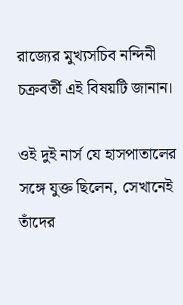রাজ্যের মুখ্যসচিব নন্দিনী চক্রবর্তী এই বিষয়টি জানান।

ওই দুই নার্স যে হাসপাতালের সঙ্গে যুক্ত ছিলেন, সেখানেই তাঁদের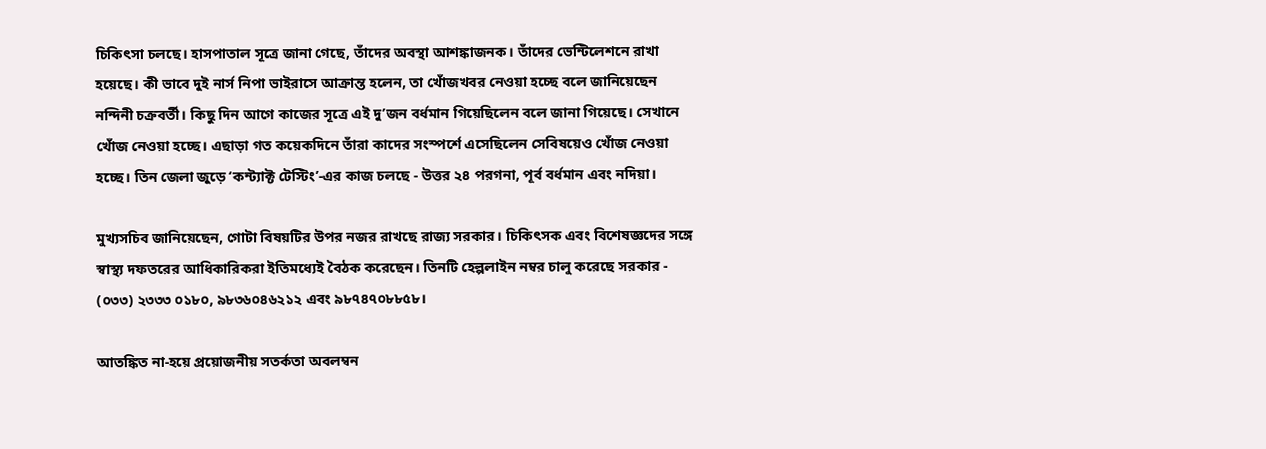চিকিৎসা চলছে। হাসপাতাল সূত্রে জানা গেছে, তাঁদের অবস্থা আশঙ্কাজনক। তাঁদের ভেন্টিলেশনে রাখা হয়েছে। কী ভাবে দুই নার্স নিপা ভাইরাসে আক্রান্ত হলেন, তা খোঁজখবর নেওয়া হচ্ছে বলে জানিয়েছেন নন্দিনী চক্রবর্তী। কিছু দিন আগে কাজের সূত্রে এই দু’জন বর্ধমান গিয়েছিলেন বলে জানা গিয়েছে। সেখানে খোঁজ নেওয়া হচ্ছে। এছাড়া গত কয়েকদিনে তাঁরা কাদের সংস্পর্শে এসেছিলেন সেবিষয়েও খোঁজ নেওয়া হচ্ছে। তিন জেলা জুড়ে ‘কন্ট্যাক্ট টেস্টিং’-এর কাজ চলছে - উত্তর ২৪ পরগনা, পূর্ব বর্ধমান এবং নদিয়া।

মুখ্যসচিব জানিয়েছেন, গোটা বিষয়টির উপর নজর রাখছে রাজ্য সরকার। চিকিৎসক এবং বিশেষজ্ঞদের সঙ্গে স্বাস্থ্য দফতরের আধিকারিকরা ইতিমধ্যেই বৈঠক করেছেন। তিনটি হেল্পলাইন নম্বর চালু করেছে সরকার - (০৩৩) ২৩৩৩ ০১৮০, ৯৮৩৬০৪৬২১২ এবং ৯৮৭৪৭০৮৮৫৮।

আতঙ্কিত না-হয়ে প্রয়োজনীয় সতর্কতা অবলম্বন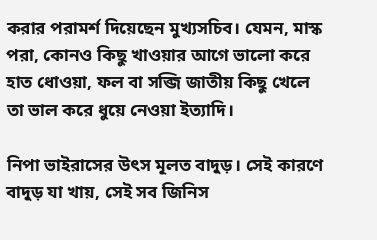করার পরামর্শ দিয়েছেন মুখ্যসচিব। যেমন, মাস্ক পরা, কোনও কিছু খাওয়ার আগে ভালো করে হাত ধোওয়া, ফল বা সব্জি জাতীয় কিছু খেলে তা ভাল করে ধুয়ে নেওয়া ইত্যাদি।

নিপা ভাইরাসের উৎস মূলত বাদুড়। সেই কারণে বাদুড় যা খায়, সেই সব জিনিস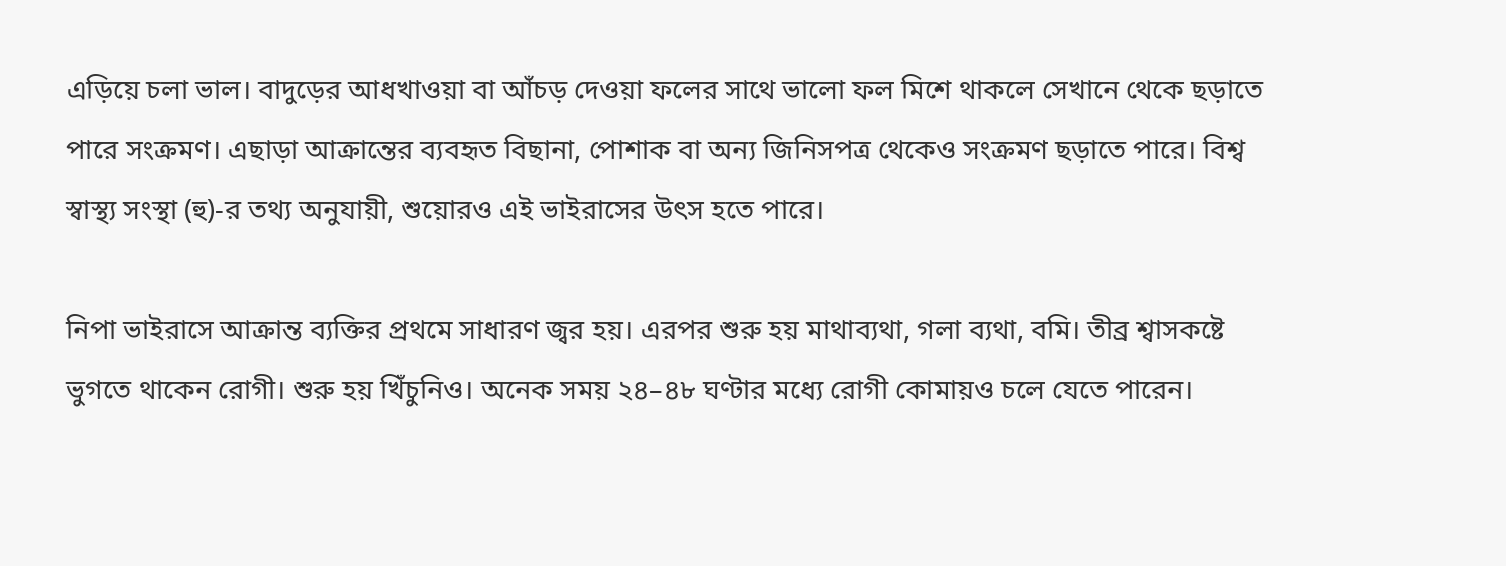এড়িয়ে চলা ভাল। বাদুড়ের আধখাওয়া বা আঁচড় দেওয়া ফলের সাথে ভালো ফল মিশে থাকলে সেখানে থেকে ছড়াতে পারে সংক্রমণ। এছাড়া আক্রান্তের ব্যবহৃত বিছানা, পোশাক বা অন্য জিনিসপত্র থেকেও সংক্রমণ ছড়াতে পারে। বিশ্ব স্বাস্থ্য সংস্থা (হু)-র তথ্য অনুযায়ী, শুয়োরও এই ভাইরাসের উৎস হতে পারে।

নিপা ভাইরাসে আক্রান্ত ব্যক্তির প্রথমে সাধারণ জ্বর হয়। এরপর শুরু হয় মাথাব্যথা, গলা ব্যথা, বমি। তীব্র শ্বাসকষ্টে ভুগতে থাকেন রোগী। শুরু হয় খিঁচুনিও। অনেক সময় ২৪–৪৮ ঘণ্টার মধ্যে রোগী কোমায়ও চলে যেতে পারেন।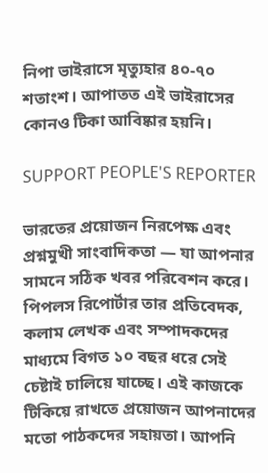নিপা ভাইরাসে মৃত্যুহার ৪০-৭০ শতাংশ। আপাতত এই ভাইরাসের কোনও টিকা আবিষ্কার হয়নি।

SUPPORT PEOPLE'S REPORTER

ভারতের প্রয়োজন নিরপেক্ষ এবং প্রশ্নমুখী সাংবাদিকতা — যা আপনার সামনে সঠিক খবর পরিবেশন করে। পিপলস রিপোর্টার তার প্রতিবেদক, কলাম লেখক এবং সম্পাদকদের মাধ্যমে বিগত ১০ বছর ধরে সেই চেষ্টাই চালিয়ে যাচ্ছে। এই কাজকে টিকিয়ে রাখতে প্রয়োজন আপনাদের মতো পাঠকদের সহায়তা। আপনি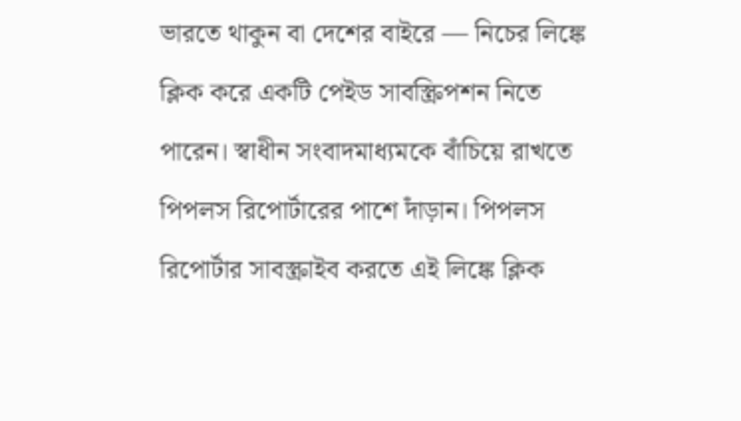ভারতে থাকুন বা দেশের বাইরে — নিচের লিঙ্কে ক্লিক করে একটি পেইড সাবস্ক্রিপশন নিতে পারেন। স্বাধীন সংবাদমাধ্যমকে বাঁচিয়ে রাখতে পিপলস রিপোর্টারের পাশে দাঁড়ান। পিপলস রিপোর্টার সাবস্ক্রাইব করতে এই লিঙ্কে ক্লিক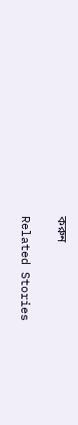করুন

Related Stories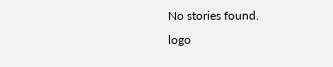No stories found.
logo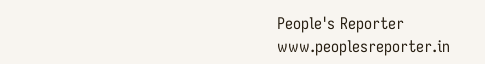People's Reporter
www.peoplesreporter.in